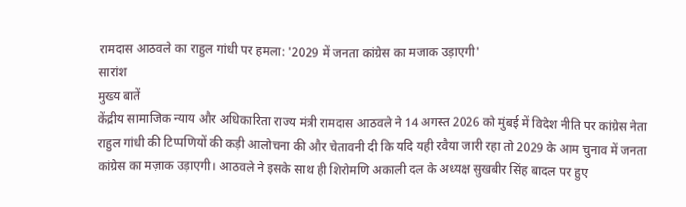रामदास आठवले का राहुल गांधी पर हमला: '2029 में जनता कांग्रेस का मजाक उड़ाएगी'
सारांश
मुख्य बातें
केंद्रीय सामाजिक न्याय और अधिकारिता राज्य मंत्री रामदास आठवले ने 14 अगस्त 2026 को मुंबई में विदेश नीति पर कांग्रेस नेता राहुल गांधी की टिप्पणियों की कड़ी आलोचना की और चेतावनी दी कि यदि यही रवैया जारी रहा तो 2029 के आम चुनाव में जनता कांग्रेस का मज़ाक उड़ाएगी। आठवले ने इसके साथ ही शिरोमणि अकाली दल के अध्यक्ष सुखबीर सिंह बादल पर हुए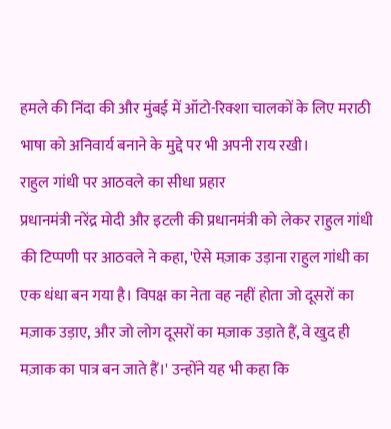हमले की निंदा की और मुंबई में ऑटो-रिक्शा चालकों के लिए मराठी भाषा को अनिवार्य बनाने के मुद्दे पर भी अपनी राय रखी।
राहुल गांधी पर आठवले का सीधा प्रहार
प्रधानमंत्री नरेंद्र मोदी और इटली की प्रधानमंत्री को लेकर राहुल गांधी की टिप्पणी पर आठवले ने कहा, 'ऐसे मज़ाक उड़ाना राहुल गांधी का एक धंधा बन गया है। विपक्ष का नेता वह नहीं होता जो दूसरों का मज़ाक उड़ाए, और जो लोग दूसरों का मज़ाक उड़ाते हैं, वे खुद ही मज़ाक का पात्र बन जाते हैं।' उन्होंने यह भी कहा कि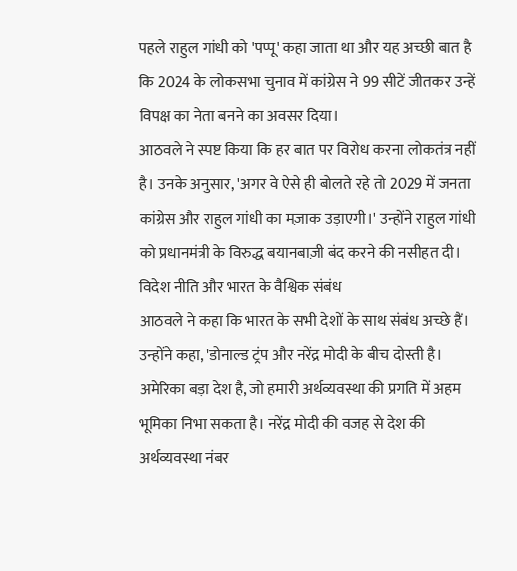पहले राहुल गांधी को 'पप्पू' कहा जाता था और यह अच्छी बात है कि 2024 के लोकसभा चुनाव में कांग्रेस ने 99 सीटें जीतकर उन्हें विपक्ष का नेता बनने का अवसर दिया।
आठवले ने स्पष्ट किया कि हर बात पर विरोध करना लोकतंत्र नहीं है। उनके अनुसार, 'अगर वे ऐसे ही बोलते रहे तो 2029 में जनता कांग्रेस और राहुल गांधी का मज़ाक उड़ाएगी।' उन्होंने राहुल गांधी को प्रधानमंत्री के विरुद्ध बयानबाज़ी बंद करने की नसीहत दी।
विदेश नीति और भारत के वैश्विक संबंध
आठवले ने कहा कि भारत के सभी देशों के साथ संबंध अच्छे हैं। उन्होंने कहा, 'डोनाल्ड ट्रंप और नरेंद्र मोदी के बीच दोस्ती है। अमेरिका बड़ा देश है, जो हमारी अर्थव्यवस्था की प्रगति में अहम भूमिका निभा सकता है। नरेंद्र मोदी की वजह से देश की अर्थव्यवस्था नंबर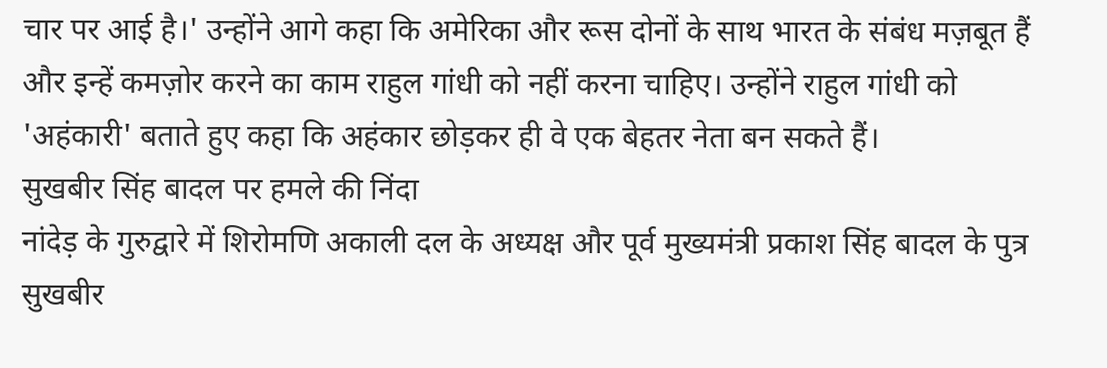चार पर आई है।' उन्होंने आगे कहा कि अमेरिका और रूस दोनों के साथ भारत के संबंध मज़बूत हैं और इन्हें कमज़ोर करने का काम राहुल गांधी को नहीं करना चाहिए। उन्होंने राहुल गांधी को 'अहंकारी' बताते हुए कहा कि अहंकार छोड़कर ही वे एक बेहतर नेता बन सकते हैं।
सुखबीर सिंह बादल पर हमले की निंदा
नांदेड़ के गुरुद्वारे में शिरोमणि अकाली दल के अध्यक्ष और पूर्व मुख्यमंत्री प्रकाश सिंह बादल के पुत्र सुखबीर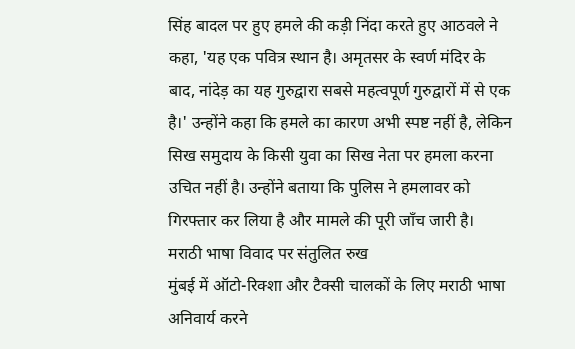सिंह बादल पर हुए हमले की कड़ी निंदा करते हुए आठवले ने कहा, 'यह एक पवित्र स्थान है। अमृतसर के स्वर्ण मंदिर के बाद, नांदेड़ का यह गुरुद्वारा सबसे महत्वपूर्ण गुरुद्वारों में से एक है।' उन्होंने कहा कि हमले का कारण अभी स्पष्ट नहीं है, लेकिन सिख समुदाय के किसी युवा का सिख नेता पर हमला करना उचित नहीं है। उन्होंने बताया कि पुलिस ने हमलावर को गिरफ्तार कर लिया है और मामले की पूरी जाँच जारी है।
मराठी भाषा विवाद पर संतुलित रुख
मुंबई में ऑटो-रिक्शा और टैक्सी चालकों के लिए मराठी भाषा अनिवार्य करने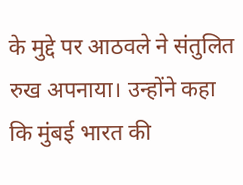के मुद्दे पर आठवले ने संतुलित रुख अपनाया। उन्होंने कहा कि मुंबई भारत की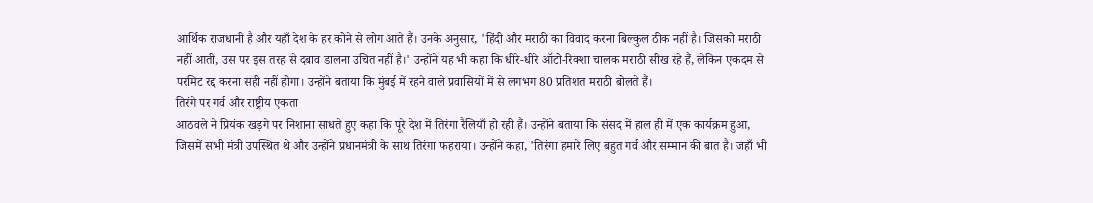आर्थिक राजधानी है और यहाँ देश के हर कोने से लोग आते हैं। उनके अनुसार, 'हिंदी और मराठी का विवाद करना बिल्कुल ठीक नहीं है। जिसको मराठी नहीं आती, उस पर इस तरह से दबाव डालना उचित नहीं है।' उन्होंने यह भी कहा कि धीरे-धीरे ऑटो-रिक्शा चालक मराठी सीख रहे हैं, लेकिन एकदम से परमिट रद्द करना सही नहीं होगा। उन्होंने बताया कि मुंबई में रहने वाले प्रवासियों में से लगभग 80 प्रतिशत मराठी बोलते हैं।
तिरंगे पर गर्व और राष्ट्रीय एकता
आठवले ने प्रियंक खड़गे पर निशाना साधते हुए कहा कि पूरे देश में तिरंगा रैलियाँ हो रही हैं। उन्होंने बताया कि संसद में हाल ही में एक कार्यक्रम हुआ, जिसमें सभी मंत्री उपस्थित थे और उन्होंने प्रधानमंत्री के साथ तिरंगा फहराया। उन्होंने कहा, 'तिरंगा हमारे लिए बहुत गर्व और सम्मान की बात है। जहाँ भी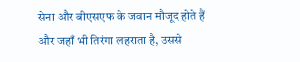सेना और बीएसएफ के जवान मौजूद होते हैं और जहाँ भी तिरंगा लहराता है, उससे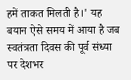हमें ताकत मिलती है।' यह बयान ऐसे समय में आया है जब स्वतंत्रता दिवस की पूर्व संध्या पर देशभर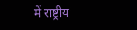में राष्ट्रीय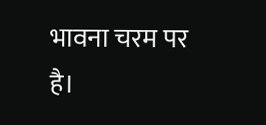भावना चरम पर है।